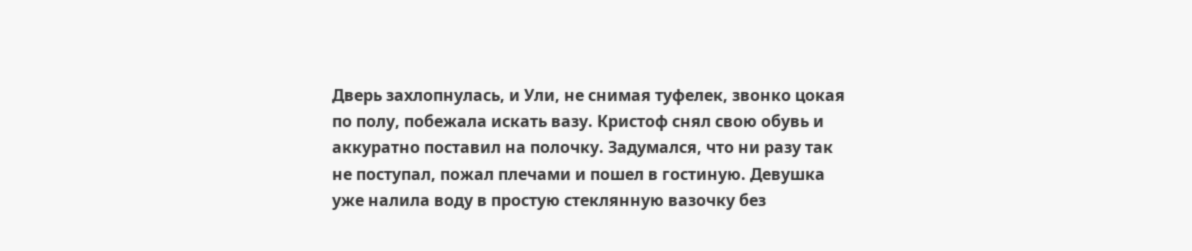Дверь захлопнулась, и Ули, не снимая туфелек, звонко цокая по полу, побежала искать вазу. Кристоф снял свою обувь и аккуратно поставил на полочку. Задумался, что ни разу так не поступал, пожал плечами и пошел в гостиную. Девушка уже налила воду в простую стеклянную вазочку без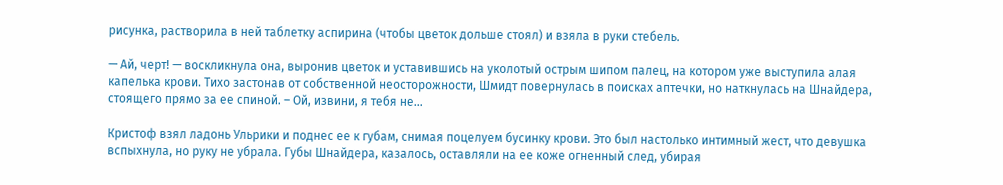рисунка, растворила в ней таблетку аспирина (чтобы цветок дольше стоял) и взяла в руки стебель.

— Ай, черт! — воскликнула она, выронив цветок и уставившись на уколотый острым шипом палец, на котором уже выступила алая капелька крови. Тихо застонав от собственной неосторожности, Шмидт повернулась в поисках аптечки, но наткнулась на Шнайдера, стоящего прямо за ее спиной. – Ой, извини, я тебя не…

Кристоф взял ладонь Ульрики и поднес ее к губам, снимая поцелуем бусинку крови. Это был настолько интимный жест, что девушка вспыхнула, но руку не убрала. Губы Шнайдера, казалось, оставляли на ее коже огненный след, убирая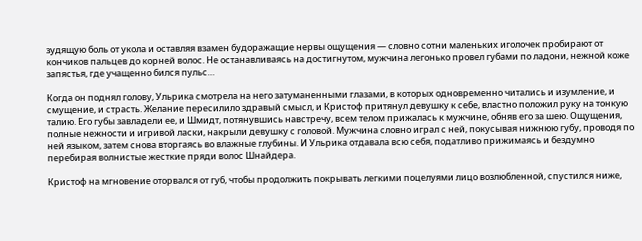зудящую боль от укола и оставляя взамен будоражащие нервы ощущения — словно сотни маленьких иголочек пробирают от кончиков пальцев до корней волос. Не останавливаясь на достигнутом, мужчина легонько провел губами по ладони, нежной коже запястья, где учащенно бился пульс…

Когда он поднял голову, Ульрика смотрела на него затуманенными глазами, в которых одновременно читались и изумление, и смущение, и страсть. Желание пересилило здравый смысл, и Кристоф притянул девушку к себе, властно положил руку на тонкую талию. Его губы завладели ее, и Шмидт, потянувшись навстречу, всем телом прижалась к мужчине, обняв его за шею. Ощущения, полные нежности и игривой ласки, накрыли девушку с головой. Мужчина словно играл с ней, покусывая нижнюю губу, проводя по ней языком, затем снова вторгаясь во влажные глубины. И Ульрика отдавала всю себя, податливо прижимаясь и бездумно перебирая волнистые жесткие пряди волос Шнайдера.

Кристоф на мгновение оторвался от губ, чтобы продолжить покрывать легкими поцелуями лицо возлюбленной, спустился ниже,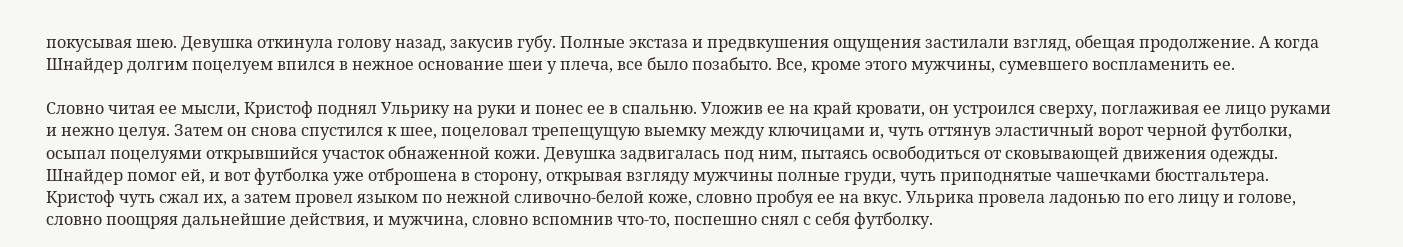покусывая шею. Девушка откинула голову назад, закусив губу. Полные экстаза и предвкушения ощущения застилали взгляд, обещая продолжение. А когда Шнайдер долгим поцелуем впился в нежное основание шеи у плеча, все было позабыто. Все, кроме этого мужчины, сумевшего воспламенить ее.

Словно читая ее мысли, Кристоф поднял Ульрику на руки и понес ее в спальню. Уложив ее на край кровати, он устроился сверху, поглаживая ее лицо руками и нежно целуя. Затем он снова спустился к шее, поцеловал трепещущую выемку между ключицами и, чуть оттянув эластичный ворот черной футболки, осыпал поцелуями открывшийся участок обнаженной кожи. Девушка задвигалась под ним, пытаясь освободиться от сковывающей движения одежды. Шнайдер помог ей, и вот футболка уже отброшена в сторону, открывая взгляду мужчины полные груди, чуть приподнятые чашечками бюстгальтера. Кристоф чуть сжал их, а затем провел языком по нежной сливочно-белой коже, словно пробуя ее на вкус. Ульрика провела ладонью по его лицу и голове, словно поощряя дальнейшие действия, и мужчина, словно вспомнив что-то, поспешно снял с себя футболку.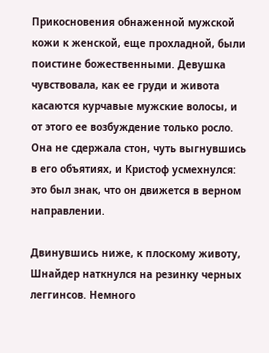Прикосновения обнаженной мужской кожи к женской, еще прохладной, были поистине божественными. Девушка чувствовала, как ее груди и живота касаются курчавые мужские волосы, и от этого ее возбуждение только росло. Она не сдержала стон, чуть выгнувшись в его объятиях, и Кристоф усмехнулся: это был знак, что он движется в верном направлении.

Двинувшись ниже, к плоскому животу, Шнайдер наткнулся на резинку черных леггинсов. Немного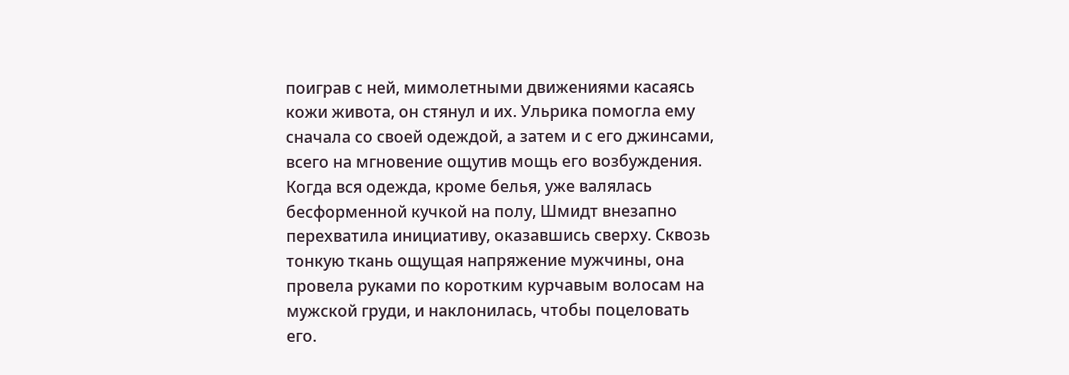поиграв с ней, мимолетными движениями касаясь кожи живота, он стянул и их. Ульрика помогла ему сначала со своей одеждой, а затем и с его джинсами, всего на мгновение ощутив мощь его возбуждения. Когда вся одежда, кроме белья, уже валялась бесформенной кучкой на полу, Шмидт внезапно перехватила инициативу, оказавшись сверху. Сквозь тонкую ткань ощущая напряжение мужчины, она провела руками по коротким курчавым волосам на мужской груди, и наклонилась, чтобы поцеловать его.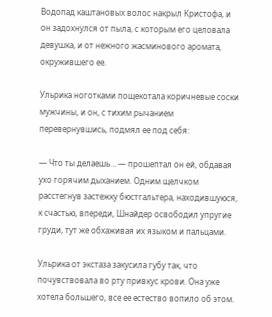Водопад каштановых волос накрыл Кристофа, и он задохнулся от пыла, с которым его целовала девушка, и от нежного жасминового аромата, окружившего ее.

Ульрика ноготками пощекотала коричневые соски мужчины, и он, с тихим рычанием перевернувшись, подмял ее под себя:

— Что ты делаешь… — прошептал он ей, обдавая ухо горячим дыханием. Одним щелчком расстегнув застежку бюстгальтера, находившуюся, к счастью, впереди, Шнайдер освободил упругие груди, тут же обхаживая их языком и пальцами.

Ульрика от экстаза закусила губу так, что почувствовала во рту привкус крови. Она уже хотела большего, все ее естество вопило об этом.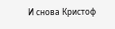И снова Кристоф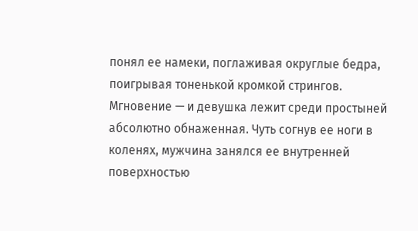понял ее намеки, поглаживая округлые бедра, поигрывая тоненькой кромкой стрингов. Мгновение — и девушка лежит среди простыней абсолютно обнаженная. Чуть согнув ее ноги в коленях, мужчина занялся ее внутренней поверхностью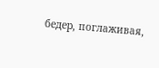бедер, поглаживая,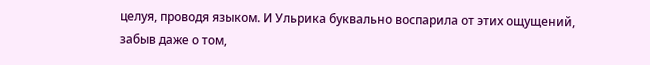целуя, проводя языком. И Ульрика буквально воспарила от этих ощущений, забыв даже о том,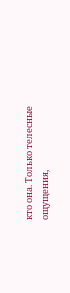кто она. Только телесные ощущения,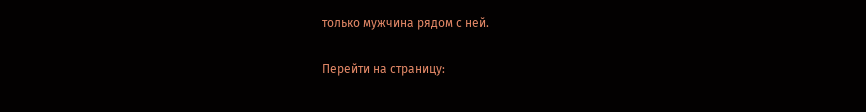только мужчина рядом с ней.

Перейти на страницу: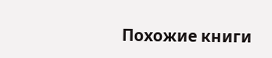Похожие книги